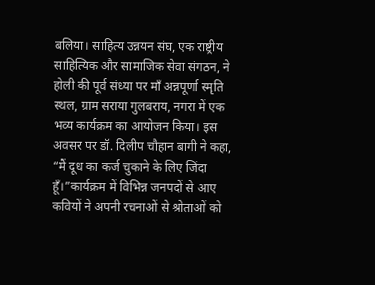बलिया। साहित्य उन्नयन संघ, एक राष्ट्रीय साहित्यिक और सामाजिक सेवा संगठन, ने होली की पूर्व संध्या पर माँ अन्नपूर्णा स्मृति स्थल, ग्राम सराया गुलबराय, नगरा में एक भव्य कार्यक्रम का आयोजन किया। इस अवसर पर डॉ. दिलीप चौहान बागी ने कहा, “मैं दूध का कर्ज चुकाने के लिए जिंदा हूँ।”कार्यक्रम में विभिन्न जनपदों से आए कवियों ने अपनी रचनाओं से श्रोताओं को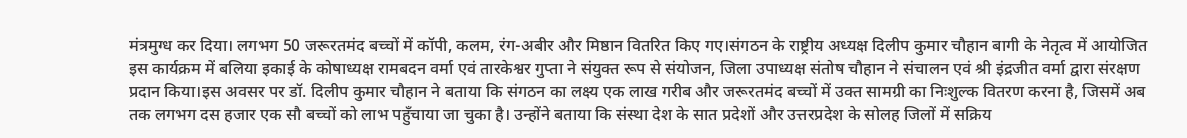मंत्रमुग्ध कर दिया। लगभग 50 जरूरतमंद बच्चों में कॉपी, कलम, रंग-अबीर और मिष्ठान वितरित किए गए।संगठन के राष्ट्रीय अध्यक्ष दिलीप कुमार चौहान बागी के नेतृत्व में आयोजित इस कार्यक्रम में बलिया इकाई के कोषाध्यक्ष रामबदन वर्मा एवं तारकेश्वर गुप्ता ने संयुक्त रूप से संयोजन, जिला उपाध्यक्ष संतोष चौहान ने संचालन एवं श्री इंद्रजीत वर्मा द्वारा संरक्षण प्रदान किया।इस अवसर पर डॉ. दिलीप कुमार चौहान ने बताया कि संगठन का लक्ष्य एक लाख गरीब और जरूरतमंद बच्चों में उक्त सामग्री का निःशुल्क वितरण करना है, जिसमें अब तक लगभग दस हजार एक सौ बच्चों को लाभ पहुँचाया जा चुका है। उन्होंने बताया कि संस्था देश के सात प्रदेशों और उत्तरप्रदेश के सोलह जिलों में सक्रिय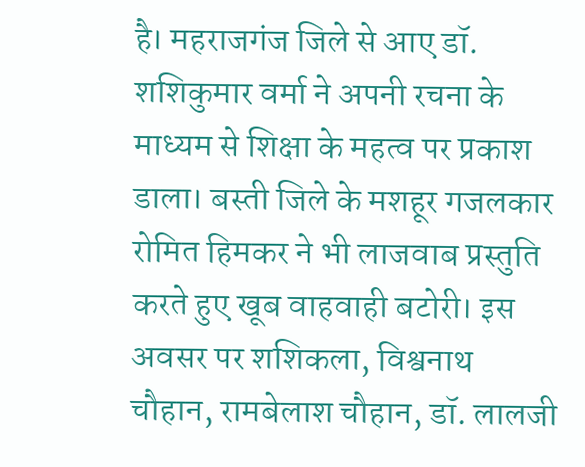है। महराजगंज जिले से आए डॉ. शशिकुमार वर्मा ने अपनी रचना के माध्यम से शिक्षा के महत्व पर प्रकाश डाला। बस्ती जिले के मशहूर गजलकार रोमित हिमकर ने भी लाजवाब प्रस्तुति करते हुए खूब वाहवाही बटोरी। इस अवसर पर शशिकला, विश्वनाथ चौहान, रामबेलाश चौहान, डॉ. लालजी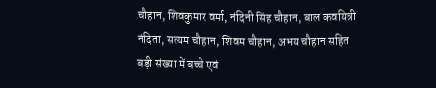चौहान, शिवकुमार वर्मा, नंदिनी सिंह चौहान, बाल कवयित्री नंदिता, सत्यम चौहान, शिवम चौहान, अभय चौहान सहित बड़ी संख्या में बच्चे एवं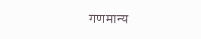गणमान्य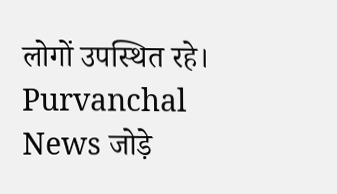लोगों उपस्थित रहे।
Purvanchal News जोड़े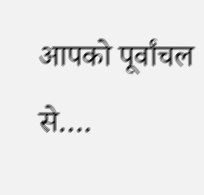आपको पूर्वांचल से….